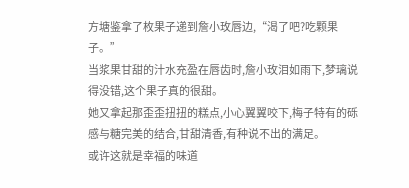方塘鉴拿了枚果子递到詹小玫唇边,“渴了吧?吃颗果子。”
当浆果甘甜的汁水充盈在唇齿时,詹小玫泪如雨下,梦璃说得没错,这个果子真的很甜。
她又拿起那歪歪扭扭的糕点,小心翼翼咬下,梅子特有的砾感与糖完美的结合,甘甜清香,有种说不出的满足。
或许这就是幸福的味道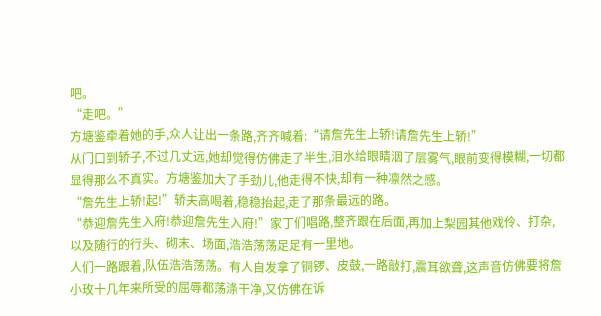吧。
“走吧。”
方塘鉴牵着她的手,众人让出一条路,齐齐喊着:“请詹先生上轿!请詹先生上轿!”
从门口到轿子,不过几丈远,她却觉得仿佛走了半生,泪水给眼睛洇了层雾气,眼前变得模糊,一切都显得那么不真实。方塘鉴加大了手劲儿,他走得不快,却有一种凛然之感。
“詹先生上轿!起!”轿夫高喝着,稳稳抬起,走了那条最远的路。
“恭迎詹先生入府!恭迎詹先生入府!”家丁们唱路,整齐跟在后面,再加上梨园其他戏伶、打杂,以及随行的行头、砌末、场面,浩浩荡荡足足有一里地。
人们一路跟着,队伍浩浩荡荡。有人自发拿了铜锣、皮鼓,一路敲打,震耳欲聋,这声音仿佛要将詹小玫十几年来所受的屈辱都荡涤干净,又仿佛在诉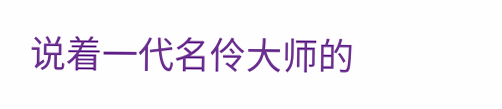说着一代名伶大师的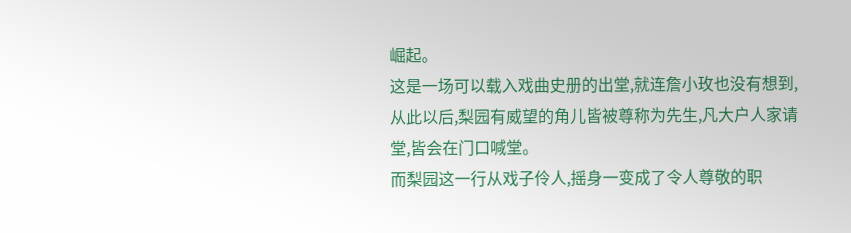崛起。
这是一场可以载入戏曲史册的出堂,就连詹小玫也没有想到,从此以后,梨园有威望的角儿皆被尊称为先生,凡大户人家请堂,皆会在门口喊堂。
而梨园这一行从戏子伶人,摇身一变成了令人尊敬的职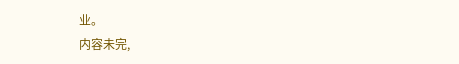业。
内容未完,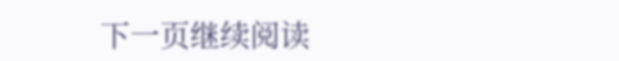下一页继续阅读